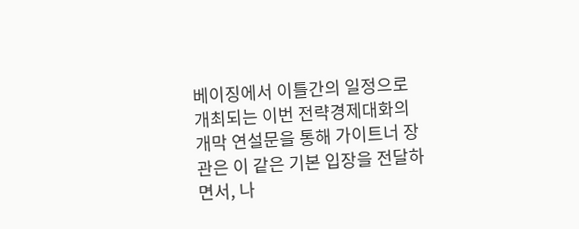베이징에서 이틀간의 일정으로 개최되는 이번 전략경제대화의 개막 연설문을 통해 가이트너 장관은 이 같은 기본 입장을 전달하면서, 나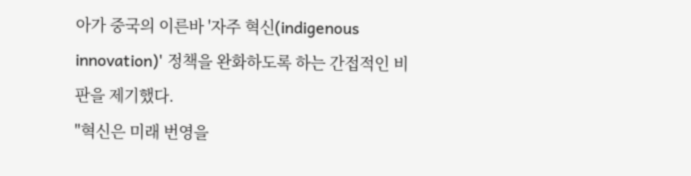아가 중국의 이른바 '자주 혁신(indigenous innovation)' 정책을 완화하도록 하는 간접적인 비판을 제기했다.
"혁신은 미래 번영을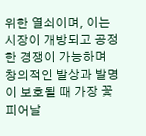위한 열쇠이며, 이는 시장이 개방되고 공정한 경쟁이 가능하며 창의적인 발상과 발명이 보호될 때 가장 꽃피어날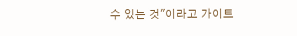수 있는 것"이라고 가이트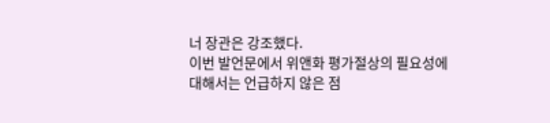너 장관은 강조했다.
이번 발언문에서 위앤화 평가절상의 필요성에 대해서는 언급하지 않은 점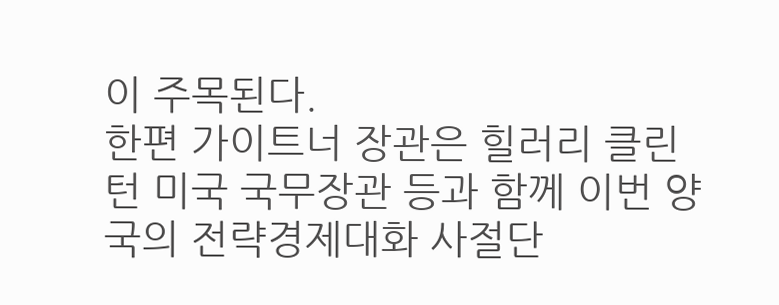이 주목된다.
한편 가이트너 장관은 힐러리 클린턴 미국 국무장관 등과 함께 이번 양국의 전략경제대화 사절단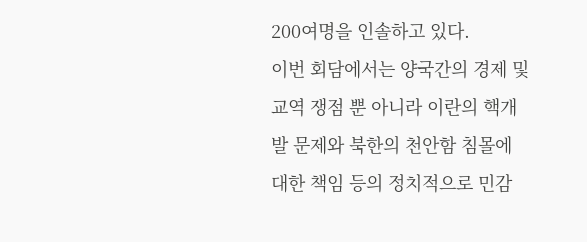200여명을 인솔하고 있다.
이번 회담에서는 양국간의 경제 및 교역 쟁점 뿐 아니라 이란의 핵개발 문제와 북한의 천안함 침몰에 대한 책임 등의 정치적으로 민감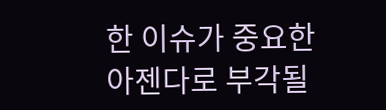한 이슈가 중요한 아젠다로 부각될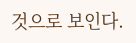것으로 보인다.